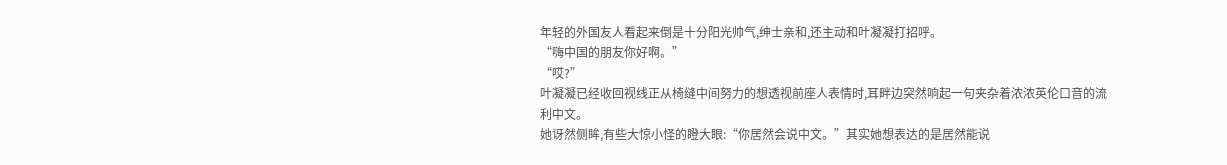年轻的外国友人看起来倒是十分阳光帅气,绅士亲和,还主动和叶凝凝打招呼。
“嗨中国的朋友你好啊。”
“哎?”
叶凝凝已经收回视线正从椅缝中间努力的想透视前座人表情时,耳畔边突然响起一句夹杂着浓浓英伦口音的流利中文。
她讶然侧眸,有些大惊小怪的瞪大眼:“你居然会说中文。”其实她想表达的是居然能说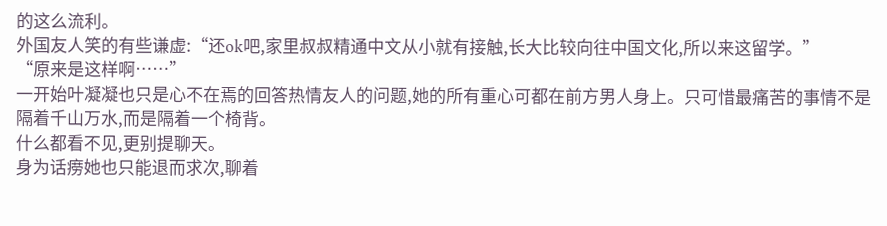的这么流利。
外国友人笑的有些谦虚:“还ok吧,家里叔叔精通中文从小就有接触,长大比较向往中国文化,所以来这留学。”
“原来是这样啊……”
一开始叶凝凝也只是心不在焉的回答热情友人的问题,她的所有重心可都在前方男人身上。只可惜最痛苦的事情不是隔着千山万水,而是隔着一个椅背。
什么都看不见,更别提聊天。
身为话痨她也只能退而求次,聊着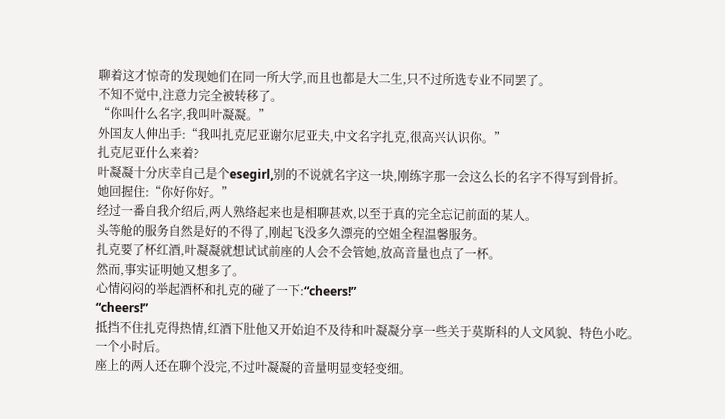聊着这才惊奇的发现她们在同一所大学,而且也都是大二生,只不过所选专业不同罢了。
不知不觉中,注意力完全被转移了。
“你叫什么名字,我叫叶凝凝。”
外国友人伸出手:“我叫扎克尼亚谢尔尼亚夫,中文名字扎克,很高兴认识你。”
扎克尼亚什么来着?
叶凝凝十分庆幸自己是个esegirl,别的不说就名字这一块,刚练字那一会这么长的名字不得写到骨折。
她回握住:“你好你好。”
经过一番自我介绍后,两人熟络起来也是相聊甚欢,以至于真的完全忘记前面的某人。
头等舱的服务自然是好的不得了,刚起飞没多久漂亮的空姐全程温馨服务。
扎克要了杯红酒,叶凝凝就想试试前座的人会不会管她,放高音量也点了一杯。
然而,事实证明她又想多了。
心情闷闷的举起酒杯和扎克的碰了一下:“cheers!”
“cheers!”
抵挡不住扎克得热情,红酒下肚他又开始迫不及待和叶凝凝分享一些关于莫斯科的人文风貌、特色小吃。
一个小时后。
座上的两人还在聊个没完,不过叶凝凝的音量明显变轻变细。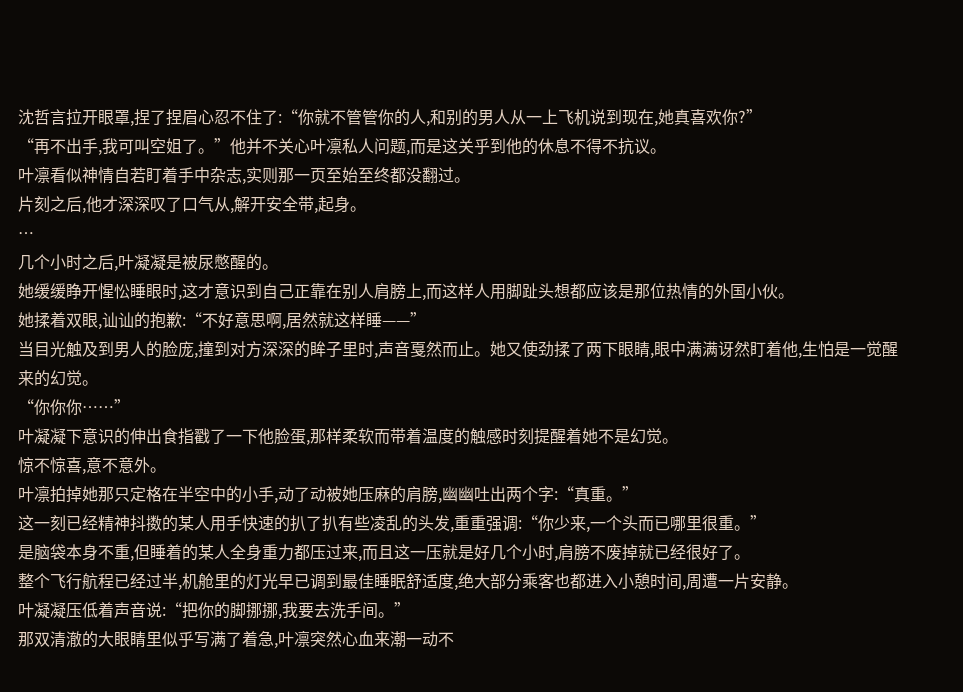沈哲言拉开眼罩,捏了捏眉心忍不住了:“你就不管管你的人,和别的男人从一上飞机说到现在,她真喜欢你?”
“再不出手,我可叫空姐了。”他并不关心叶凛私人问题,而是这关乎到他的休息不得不抗议。
叶凛看似神情自若盯着手中杂志,实则那一页至始至终都没翻过。
片刻之后,他才深深叹了口气从,解开安全带,起身。
…
几个小时之后,叶凝凝是被尿憋醒的。
她缓缓睁开惺忪睡眼时,这才意识到自己正靠在别人肩膀上,而这样人用脚趾头想都应该是那位热情的外国小伙。
她揉着双眼,讪讪的抱歉:“不好意思啊,居然就这样睡——”
当目光触及到男人的脸庞,撞到对方深深的眸子里时,声音戛然而止。她又使劲揉了两下眼睛,眼中满满讶然盯着他,生怕是一觉醒来的幻觉。
“你你你……”
叶凝凝下意识的伸出食指戳了一下他脸蛋,那样柔软而带着温度的触感时刻提醒着她不是幻觉。
惊不惊喜,意不意外。
叶凛拍掉她那只定格在半空中的小手,动了动被她压麻的肩膀,幽幽吐出两个字:“真重。”
这一刻已经精神抖擞的某人用手快速的扒了扒有些凌乱的头发,重重强调:“你少来,一个头而已哪里很重。”
是脑袋本身不重,但睡着的某人全身重力都压过来,而且这一压就是好几个小时,肩膀不废掉就已经很好了。
整个飞行航程已经过半,机舱里的灯光早已调到最佳睡眠舒适度,绝大部分乘客也都进入小憩时间,周遭一片安静。
叶凝凝压低着声音说:“把你的脚挪挪,我要去洗手间。”
那双清澈的大眼睛里似乎写满了着急,叶凛突然心血来潮一动不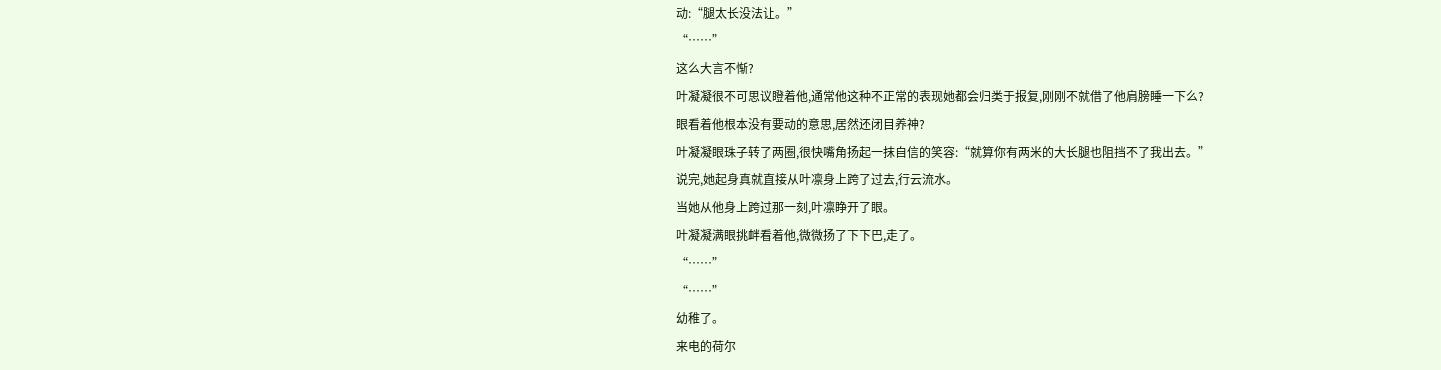动:“腿太长没法让。”
“……”
这么大言不惭?
叶凝凝很不可思议瞪着他,通常他这种不正常的表现她都会归类于报复,刚刚不就借了他肩膀睡一下么?
眼看着他根本没有要动的意思,居然还闭目养神?
叶凝凝眼珠子转了两圈,很快嘴角扬起一抹自信的笑容:“就算你有两米的大长腿也阻挡不了我出去。”
说完,她起身真就直接从叶凛身上跨了过去,行云流水。
当她从他身上跨过那一刻,叶凛睁开了眼。
叶凝凝满眼挑衅看着他,微微扬了下下巴,走了。
“……”
“……”
幼稚了。
来电的荷尔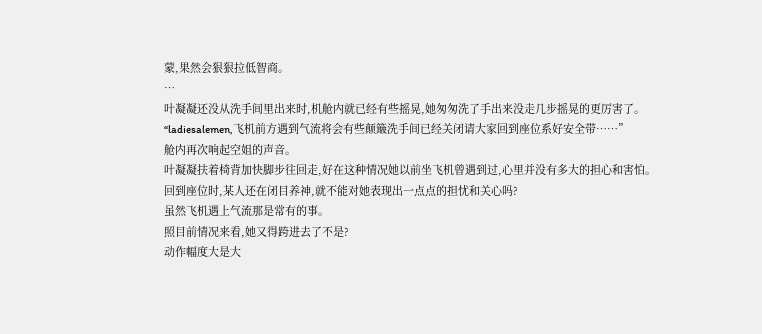蒙,果然会狠狠拉低智商。
…
叶凝凝还没从洗手间里出来时,机舱内就已经有些摇晃,她匆匆洗了手出来没走几步摇晃的更厉害了。
“ladiesalemen,飞机前方遇到气流将会有些颠簸洗手间已经关闭请大家回到座位系好安全带……”
舱内再次响起空姐的声音。
叶凝凝扶着椅背加快脚步往回走,好在这种情况她以前坐飞机曾遇到过,心里并没有多大的担心和害怕。
回到座位时,某人还在闭目养神,就不能对她表现出一点点的担忧和关心吗?
虽然飞机遇上气流那是常有的事。
照目前情况来看,她又得跨进去了不是?
动作幅度大是大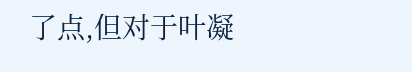了点,但对于叶凝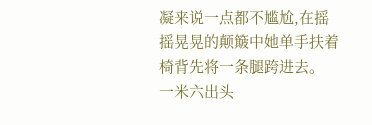凝来说一点都不尴尬,在摇摇晃晃的颠簸中她单手扶着椅背先将一条腿跨进去。
一米六出头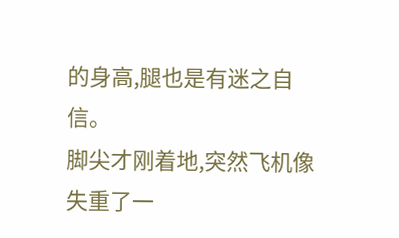的身高,腿也是有迷之自信。
脚尖才刚着地,突然飞机像失重了一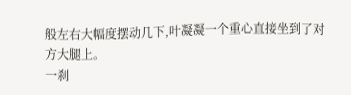般左右大幅度摆动几下,叶凝凝一个重心直接坐到了对方大腿上。
一刹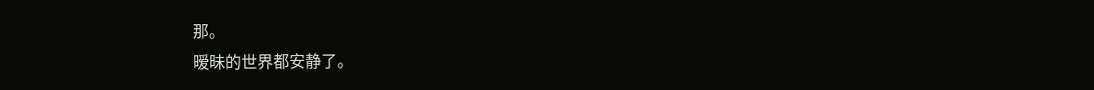那。
暧昧的世界都安静了。